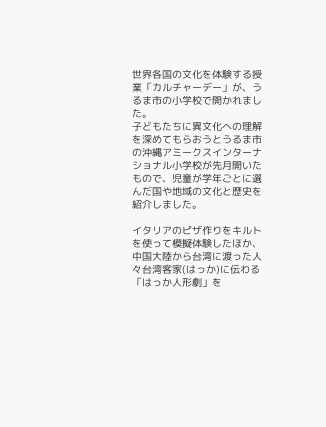世界各国の文化を体験する授業「カルチャーデー」が、うるま市の小学校で開かれました。
子どもたちに異文化への理解を深めてもらおうとうるま市の沖縄アミークスインターナショナル小学校が先月開いたもので、児童が学年ごとに選んだ国や地域の文化と歴史を紹介しました。

イタリアのピザ作りをキルトを使って模擬体験したほか、中国大陸から台湾に渡った人々台湾客家(はっか)に伝わる「はっか人形劇」を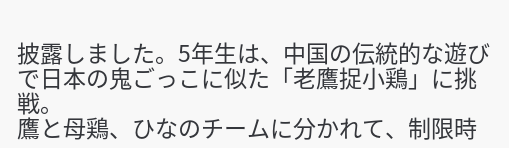披露しました。5年生は、中国の伝統的な遊びで日本の鬼ごっこに似た「老鷹捉小鶏」に挑戦。
鷹と母鶏、ひなのチームに分かれて、制限時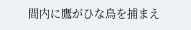間内に鷹がひな鳥を捕まえ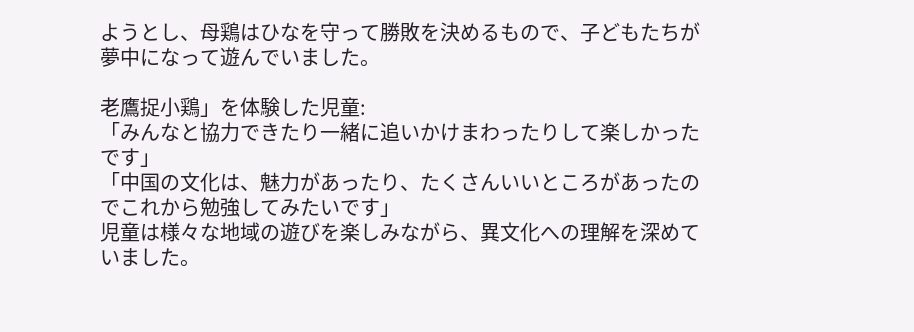ようとし、母鶏はひなを守って勝敗を決めるもので、子どもたちが夢中になって遊んでいました。

老鷹捉小鶏」を体験した児童:
「みんなと協力できたり一緒に追いかけまわったりして楽しかったです」
「中国の文化は、魅力があったり、たくさんいいところがあったのでこれから勉強してみたいです」
児童は様々な地域の遊びを楽しみながら、異文化への理解を深めていました。